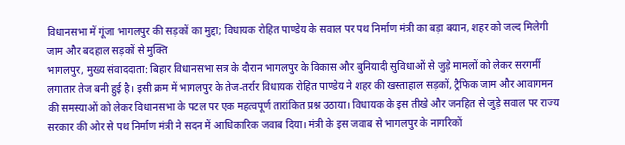विधानसभा में गूंजा भागलपुर की सड़कों का मुद्दा; विधायक रोहित पाण्डेय के सवाल पर पथ निर्माण मंत्री का बड़ा बयान, शहर को जल्द मिलेगी जाम और बदहाल सड़कों से मुक्ति
भागलपुर, मुख्य संवाददाता: बिहार विधानसभा सत्र के दौरान भागलपुर के विकास और बुनियादी सुविधाओं से जुड़े मामलों को लेकर सरगर्मी लगातार तेज बनी हुई है। इसी क्रम में भागलपुर के तेज-तर्रार विधायक रोहित पाण्डेय ने शहर की खस्ताहाल सड़कों, ट्रैफिक जाम और आवागमन की समस्याओं को लेकर विधानसभा के पटल पर एक महत्वपूर्ण तारांकित प्रश्न उठाया। विधायक के इस तीखे और जनहित से जुड़े सवाल पर राज्य सरकार की ओर से पथ निर्माण मंत्री ने सदन में आधिकारिक जवाब दिया। मंत्री के इस जवाब से भागलपुर के नागरिकों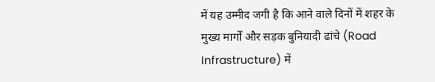में यह उम्मीद जगी है कि आने वाले दिनों में शहर के मुख्य मार्गों और सड़क बुनियादी ढांचे (Road Infrastructure) में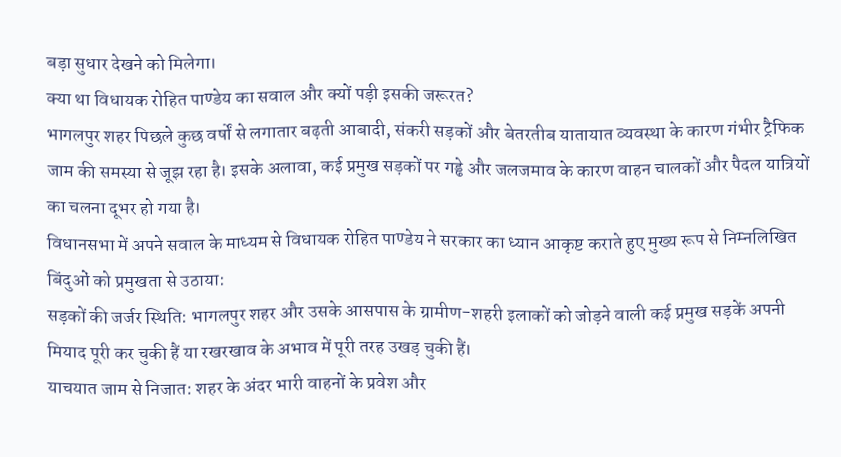बड़ा सुधार देखने को मिलेगा।
क्या था विधायक रोहित पाण्डेय का सवाल और क्यों पड़ी इसकी जरूरत?
भागलपुर शहर पिछले कुछ वर्षों से लगातार बढ़ती आबादी, संकरी सड़कों और बेतरतीब यातायात व्यवस्था के कारण गंभीर ट्रैफिक जाम की समस्या से जूझ रहा है। इसके अलावा, कई प्रमुख सड़कों पर गड्ढे और जलजमाव के कारण वाहन चालकों और पैदल यात्रियों का चलना दूभर हो गया है।
विधानसभा में अपने सवाल के माध्यम से विधायक रोहित पाण्डेय ने सरकार का ध्यान आकृष्ट कराते हुए मुख्य रूप से निम्नलिखित बिंदुओं को प्रमुखता से उठाया:
सड़कों की जर्जर स्थिति: भागलपुर शहर और उसके आसपास के ग्रामीण-शहरी इलाकों को जोड़ने वाली कई प्रमुख सड़कें अपनी मियाद पूरी कर चुकी हैं या रखरखाव के अभाव में पूरी तरह उखड़ चुकी हैं।
याचयात जाम से निजात: शहर के अंदर भारी वाहनों के प्रवेश और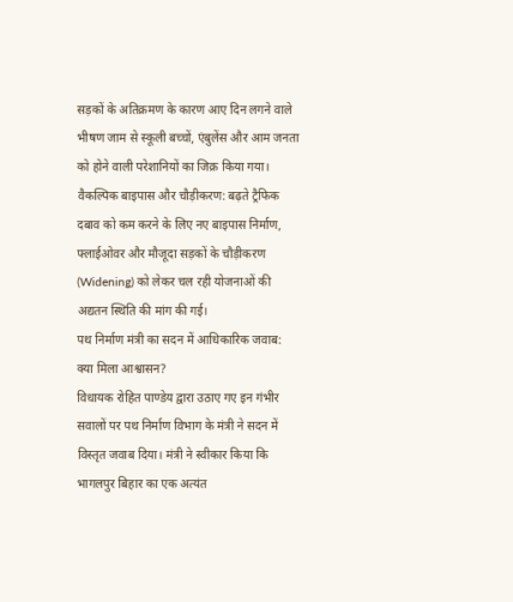सड़कों के अतिक्रमण के कारण आए दिन लगने वाले भीषण जाम से स्कूली बच्चों, एंबुलेंस और आम जनता को होने वाली परेशानियों का जिक्र किया गया।
वैकल्पिक बाइपास और चौड़ीकरण: बढ़ते ट्रैफिक दबाव को कम करने के लिए नए बाइपास निर्माण, फ्लाईओवर और मौजूदा सड़कों के चौड़ीकरण (Widening) को लेकर चल रही योजनाओं की अद्यतन स्थिति की मांग की गई।
पथ निर्माण मंत्री का सदन में आधिकारिक जवाब: क्या मिला आश्वासन?
विधायक रोहित पाण्डेय द्वारा उठाए गए इन गंभीर सवालों पर पथ निर्माण विभाग के मंत्री ने सदन में विस्तृत जवाब दिया। मंत्री ने स्वीकार किया कि भागलपुर बिहार का एक अत्यंत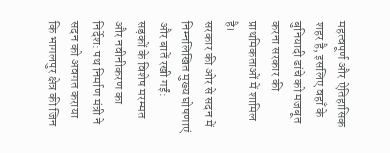महत्वपूर्ण और ऐतिहासिक शहर है, इसलिए वहाँ के बुनियादी ढांचे को मजबूत करना सरकार की प्राथमिकताओं में शामिल है।
सरकार की ओर से सदन में निम्नलिखित मुख्य घोषणाएं और बातें रखी गईं:
सड़कों के विशेष मरम्मत और नवीनीकरण का निर्देश: पथ निर्माण मंत्री ने सदन को अवगत कराया कि भागलपुर क्षेत्र की जिन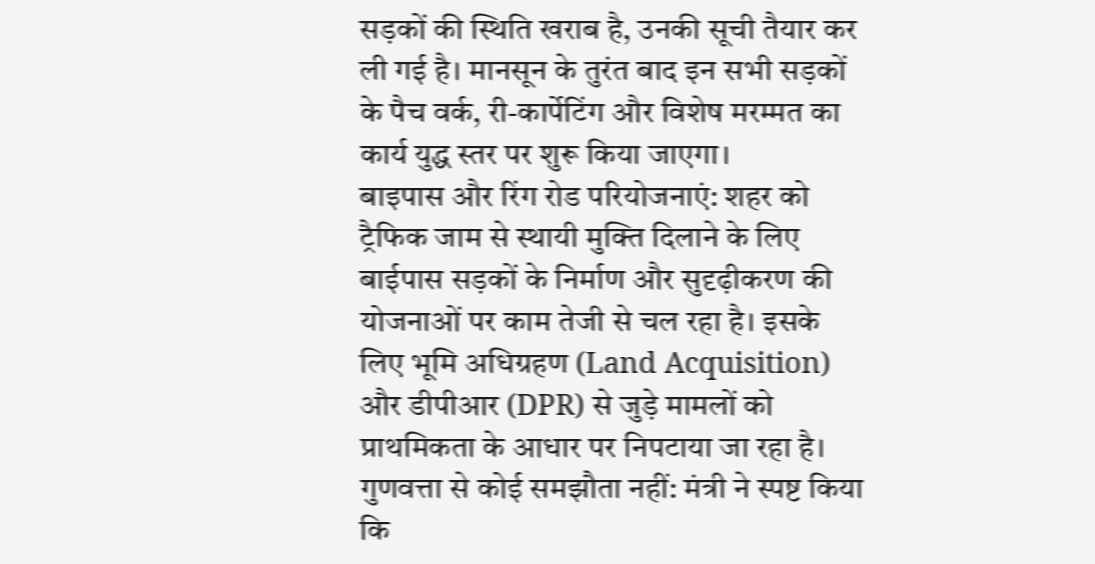सड़कों की स्थिति खराब है, उनकी सूची तैयार कर ली गई है। मानसून के तुरंत बाद इन सभी सड़कों के पैच वर्क, री-कार्पेटिंग और विशेष मरम्मत का कार्य युद्ध स्तर पर शुरू किया जाएगा।
बाइपास और रिंग रोड परियोजनाएं: शहर को ट्रैफिक जाम से स्थायी मुक्ति दिलाने के लिए बाईपास सड़कों के निर्माण और सुदृढ़ीकरण की योजनाओं पर काम तेजी से चल रहा है। इसके लिए भूमि अधिग्रहण (Land Acquisition) और डीपीआर (DPR) से जुड़े मामलों को प्राथमिकता के आधार पर निपटाया जा रहा है।
गुणवत्ता से कोई समझौता नहीं: मंत्री ने स्पष्ट किया कि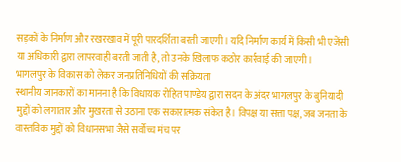सड़कों के निर्माण और रखरखाव में पूरी पारदर्शिता बरती जाएगी। यदि निर्माण कार्य में किसी भी एजेंसी या अधिकारी द्वारा लापरवाही बरती जाती है, तो उनके खिलाफ कठोर कार्रवाई की जाएगी।
भागलपुर के विकास को लेकर जनप्रतिनिधियों की सक्रियता
स्थानीय जानकारों का मानना है कि विधायक रोहित पाण्डेय द्वारा सदन के अंदर भागलपुर के बुनियादी मुद्दों को लगातार और मुखरता से उठाना एक सकारात्मक संकेत है। विपक्ष या सत्ता पक्ष, जब जनता के वास्तविक मुद्दों को विधानसभा जैसे सर्वोच्च मंच पर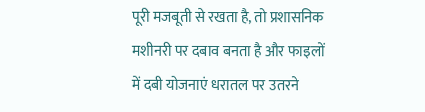पूरी मजबूती से रखता है, तो प्रशासनिक मशीनरी पर दबाव बनता है और फाइलों में दबी योजनाएं धरातल पर उतरने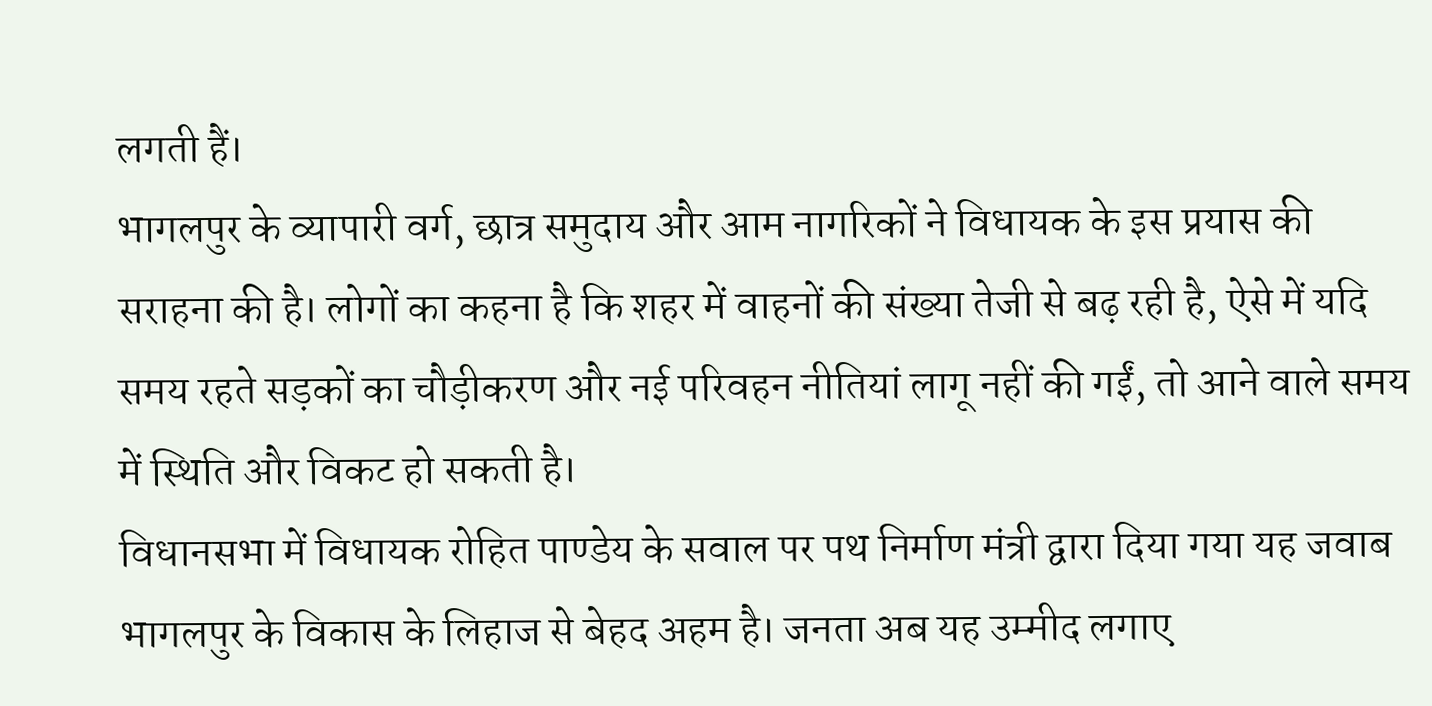लगती हैं।
भागलपुर के व्यापारी वर्ग, छात्र समुदाय और आम नागरिकों ने विधायक के इस प्रयास की सराहना की है। लोगों का कहना है कि शहर में वाहनों की संख्या तेजी से बढ़ रही है, ऐसे में यदि समय रहते सड़कों का चौड़ीकरण और नई परिवहन नीतियां लागू नहीं की गईं, तो आने वाले समय में स्थिति और विकट हो सकती है।
विधानसभा में विधायक रोहित पाण्डेय के सवाल पर पथ निर्माण मंत्री द्वारा दिया गया यह जवाब भागलपुर के विकास के लिहाज से बेहद अहम है। जनता अब यह उम्मीद लगाए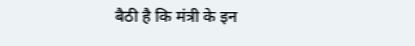बैठी है कि मंत्री के इन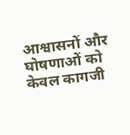आश्वासनों और घोषणाओं को केवल कागजी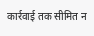कार्रवाई तक सीमित न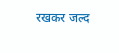रखकर जल्द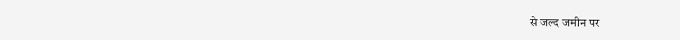से जल्द जमीन पर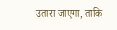उतारा जाएगा, ताकि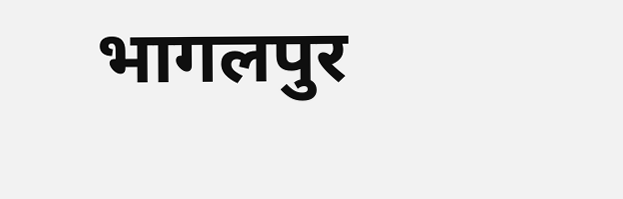भागलपुर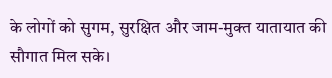के लोगों को सुगम, सुरक्षित और जाम-मुक्त यातायात की सौगात मिल सके।